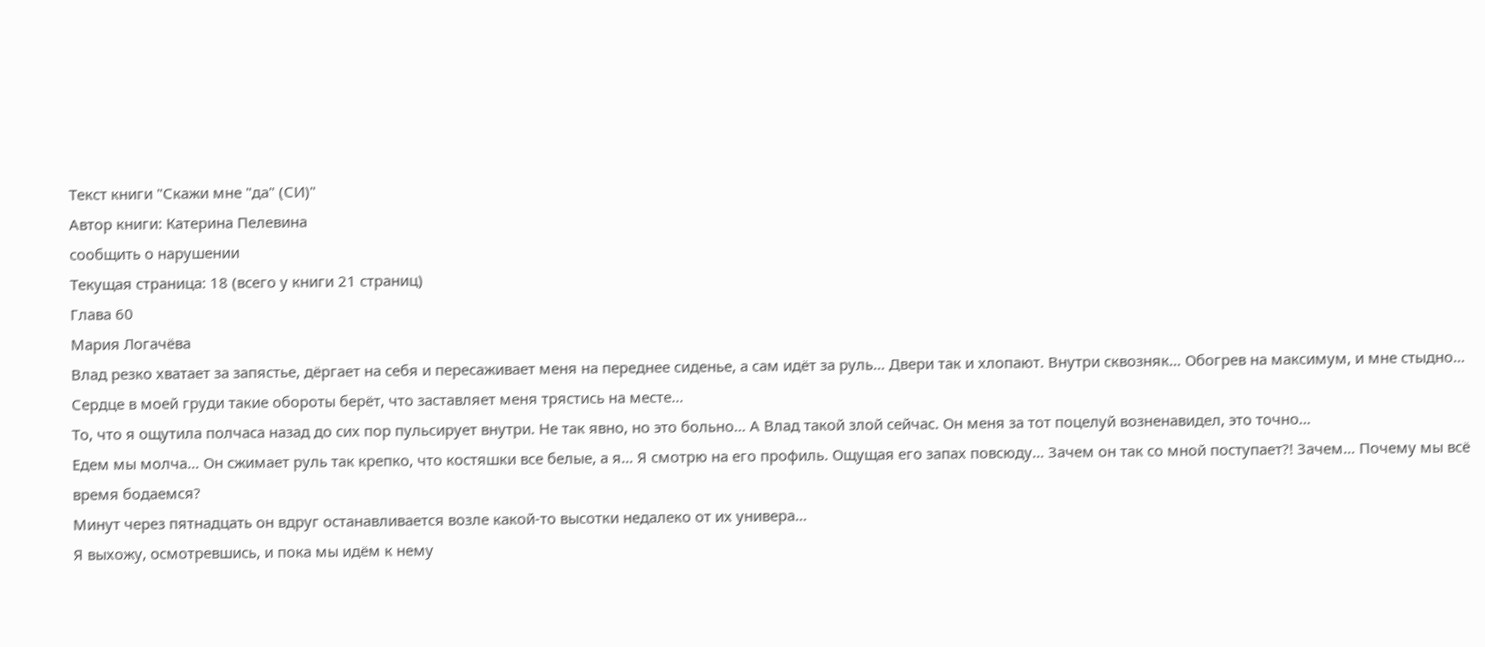Текст книги "Скажи мне "да" (СИ)"
Автор книги: Катерина Пелевина
сообщить о нарушении
Текущая страница: 18 (всего у книги 21 страниц)
Глава 60
Мария Логачёва
Влад резко хватает за запястье, дёргает на себя и пересаживает меня на переднее сиденье, а сам идёт за руль… Двери так и хлопают. Внутри сквозняк… Обогрев на максимум, и мне стыдно… Сердце в моей груди такие обороты берёт, что заставляет меня трястись на месте…
То, что я ощутила полчаса назад до сих пор пульсирует внутри. Не так явно, но это больно… А Влад такой злой сейчас. Он меня за тот поцелуй возненавидел, это точно…
Едем мы молча… Он сжимает руль так крепко, что костяшки все белые, а я… Я смотрю на его профиль. Ощущая его запах повсюду… Зачем он так со мной поступает?! Зачем… Почему мы всё время бодаемся?
Минут через пятнадцать он вдруг останавливается возле какой-то высотки недалеко от их универа…
Я выхожу, осмотревшись, и пока мы идём к нему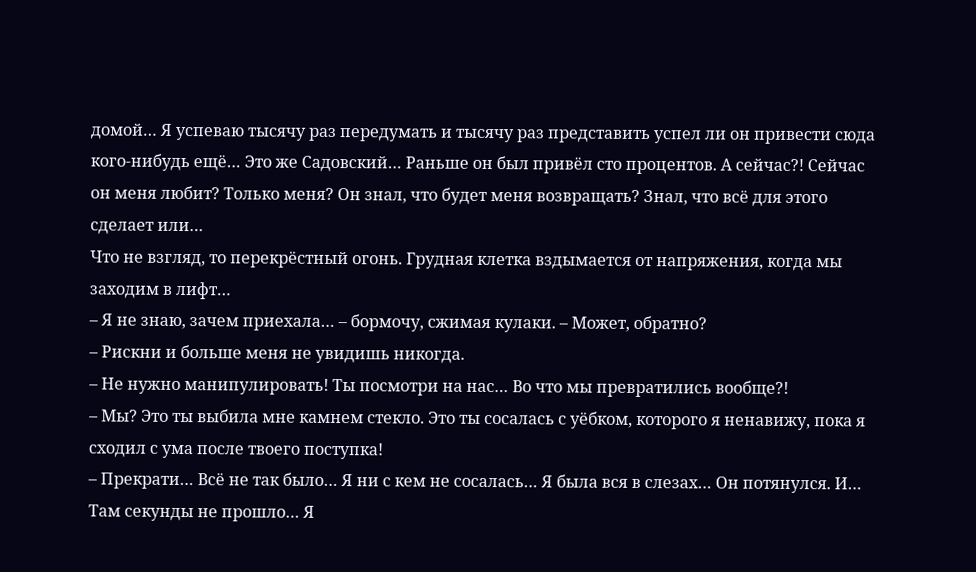домой… Я успеваю тысячу раз передумать и тысячу раз представить успел ли он привести сюда кого-нибудь ещё… Это же Садовский… Раньше он был привёл сто процентов. А сейчас?! Сейчас он меня любит? Только меня? Он знал, что будет меня возвращать? Знал, что всё для этого сделает или…
Что не взгляд, то перекрёстный огонь. Грудная клетка вздымается от напряжения, когда мы заходим в лифт…
– Я не знаю, зачем приехала… – бормочу, сжимая кулаки. – Может, обратно?
– Рискни и больше меня не увидишь никогда.
– Не нужно манипулировать! Ты посмотри на нас… Во что мы превратились вообще?!
– Мы? Это ты выбила мне камнем стекло. Это ты сосалась с уёбком, которого я ненавижу, пока я сходил с ума после твоего поступка!
– Прекрати… Всё не так было… Я ни с кем не сосалась… Я была вся в слезах… Он потянулся. И… Там секунды не прошло… Я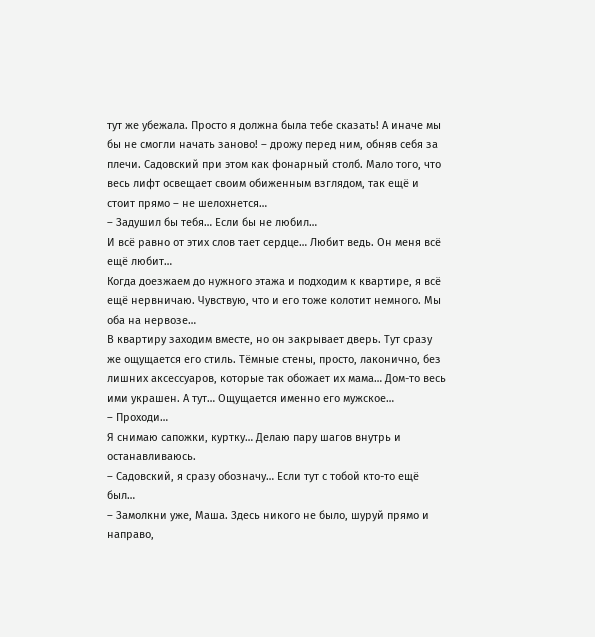тут же убежала. Просто я должна была тебе сказать! А иначе мы бы не смогли начать заново! – дрожу перед ним, обняв себя за плечи. Садовский при этом как фонарный столб. Мало того, что весь лифт освещает своим обиженным взглядом, так ещё и стоит прямо – не шелохнется…
– Задушил бы тебя… Если бы не любил…
И всё равно от этих слов тает сердце… Любит ведь. Он меня всё ещё любит…
Когда доезжаем до нужного этажа и подходим к квартире, я всё ещё нервничаю. Чувствую, что и его тоже колотит немного. Мы оба на нервозе…
В квартиру заходим вместе, но он закрывает дверь. Тут сразу же ощущается его стиль. Тёмные стены, просто, лаконично, без лишних аксессуаров, которые так обожает их мама… Дом-то весь ими украшен. А тут… Ощущается именно его мужское…
– Проходи…
Я снимаю сапожки, куртку… Делаю пару шагов внутрь и останавливаюсь.
– Садовский, я сразу обозначу… Если тут с тобой кто-то ещё был…
– Замолкни уже, Маша. Здесь никого не было, шуруй прямо и направо,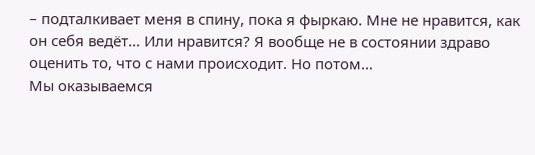– подталкивает меня в спину, пока я фыркаю. Мне не нравится, как он себя ведёт… Или нравится? Я вообще не в состоянии здраво оценить то, что с нами происходит. Но потом…
Мы оказываемся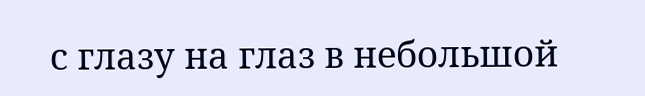с глазу на глаз в небольшой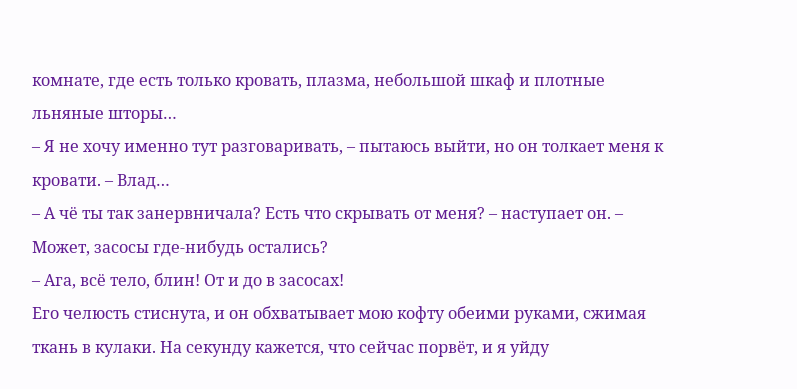комнате, где есть только кровать, плазма, небольшой шкаф и плотные льняные шторы…
– Я не хочу именно тут разговаривать, – пытаюсь выйти, но он толкает меня к кровати. – Влад…
– А чё ты так занервничала? Есть что скрывать от меня? – наступает он. – Может, засосы где-нибудь остались?
– Ага, всё тело, блин! От и до в засосах!
Его челюсть стиснута, и он обхватывает мою кофту обеими руками, сжимая ткань в кулаки. На секунду кажется, что сейчас порвёт, и я уйду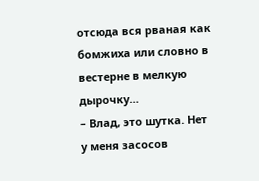отсюда вся рваная как бомжиха или словно в вестерне в мелкую дырочку…
– Влад, это шутка. Нет у меня засосов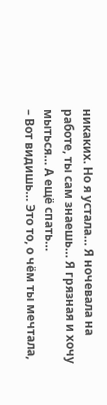никаких. Но я устала… Я ночевала на работе, ты сам знаешь… Я грязная и хочу мыться… А ещё спать…
– Вот видишь… Это то, о чём ты мечтала,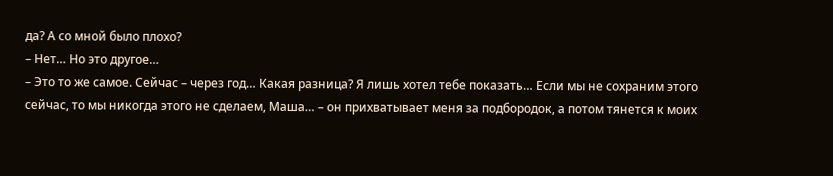да? А со мной было плохо?
– Нет… Но это другое…
– Это то же самое. Сейчас – через год… Какая разница? Я лишь хотел тебе показать… Если мы не сохраним этого сейчас, то мы никогда этого не сделаем, Маша… – он прихватывает меня за подбородок, а потом тянется к моих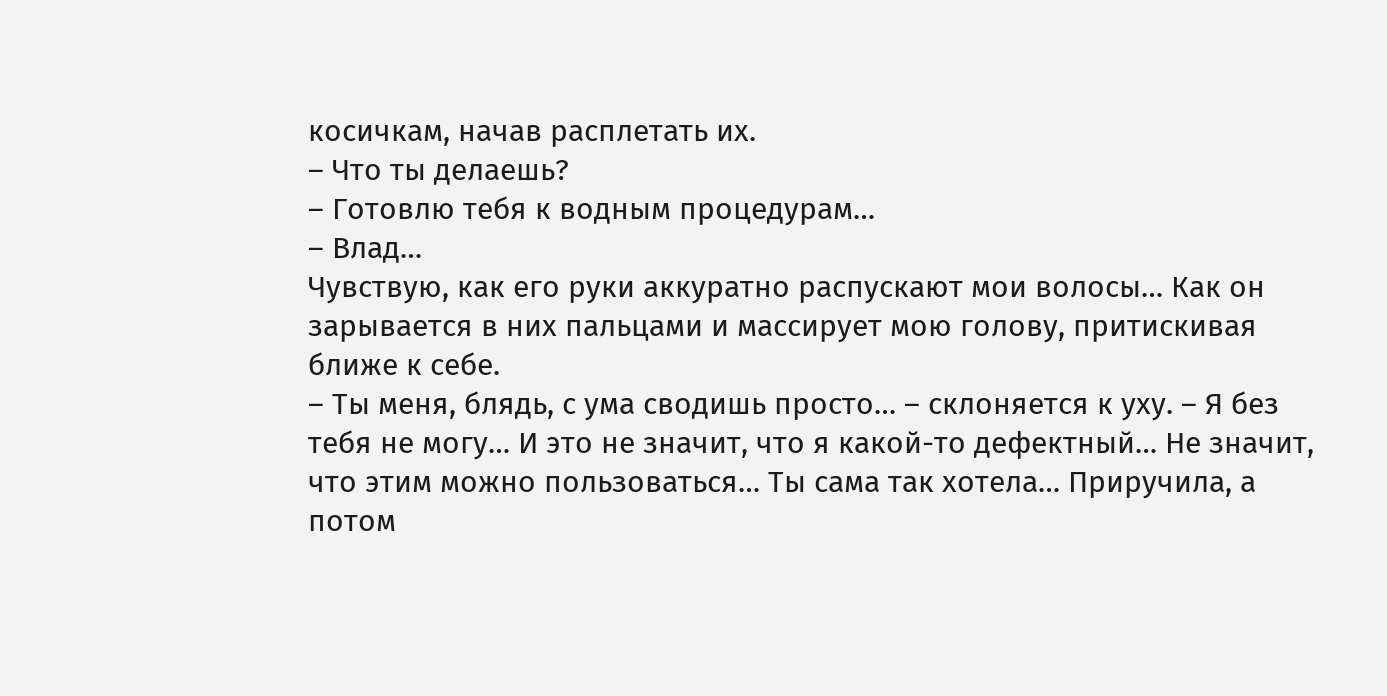косичкам, начав расплетать их.
– Что ты делаешь?
– Готовлю тебя к водным процедурам…
– Влад…
Чувствую, как его руки аккуратно распускают мои волосы… Как он зарывается в них пальцами и массирует мою голову, притискивая ближе к себе.
– Ты меня, блядь, с ума сводишь просто… – склоняется к уху. – Я без тебя не могу… И это не значит, что я какой-то дефектный… Не значит, что этим можно пользоваться… Ты сама так хотела… Приручила, а потом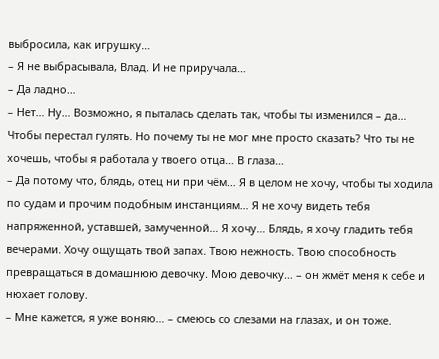выбросила, как игрушку…
– Я не выбрасывала, Влад. И не приручала…
– Да ладно…
– Нет… Ну… Возможно, я пыталась сделать так, чтобы ты изменился – да… Чтобы перестал гулять. Но почему ты не мог мне просто сказать? Что ты не хочешь, чтобы я работала у твоего отца… В глаза…
– Да потому что, блядь, отец ни при чём… Я в целом не хочу, чтобы ты ходила по судам и прочим подобным инстанциям… Я не хочу видеть тебя напряженной, уставшей, замученной… Я хочу… Блядь, я хочу гладить тебя вечерами. Хочу ощущать твой запах. Твою нежность. Твою способность превращаться в домашнюю девочку. Мою девочку… – он жмёт меня к себе и нюхает голову.
– Мне кажется, я уже воняю… – смеюсь со слезами на глазах, и он тоже.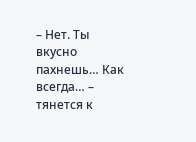– Нет. Ты вкусно пахнешь… Как всегда… – тянется к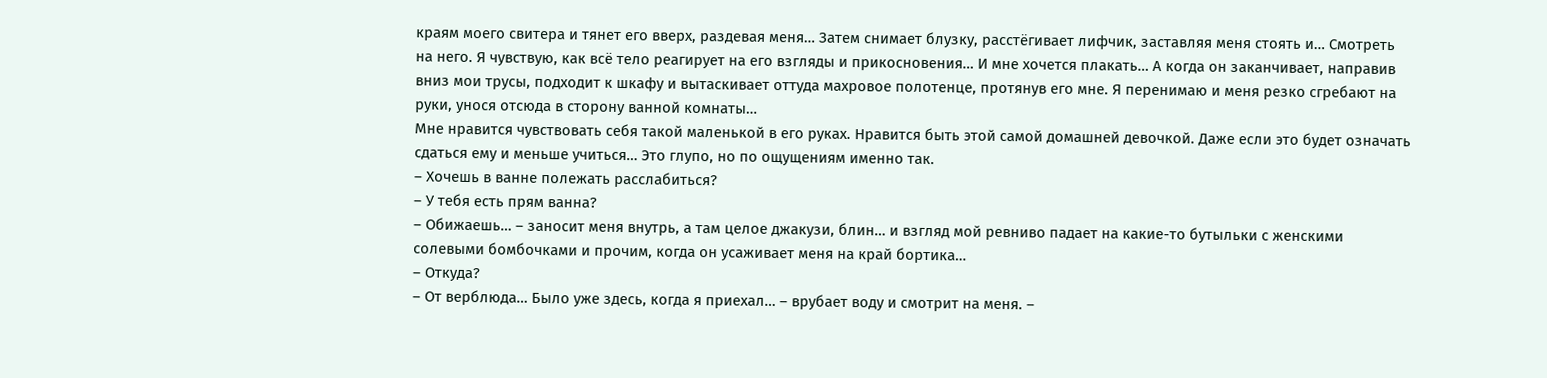краям моего свитера и тянет его вверх, раздевая меня… Затем снимает блузку, расстёгивает лифчик, заставляя меня стоять и… Смотреть на него. Я чувствую, как всё тело реагирует на его взгляды и прикосновения… И мне хочется плакать… А когда он заканчивает, направив вниз мои трусы, подходит к шкафу и вытаскивает оттуда махровое полотенце, протянув его мне. Я перенимаю и меня резко сгребают на руки, унося отсюда в сторону ванной комнаты…
Мне нравится чувствовать себя такой маленькой в его руках. Нравится быть этой самой домашней девочкой. Даже если это будет означать сдаться ему и меньше учиться… Это глупо, но по ощущениям именно так.
– Хочешь в ванне полежать расслабиться?
– У тебя есть прям ванна?
– Обижаешь… – заносит меня внутрь, а там целое джакузи, блин… и взгляд мой ревниво падает на какие-то бутыльки с женскими солевыми бомбочками и прочим, когда он усаживает меня на край бортика…
– Откуда?
– От верблюда… Было уже здесь, когда я приехал… – врубает воду и смотрит на меня. –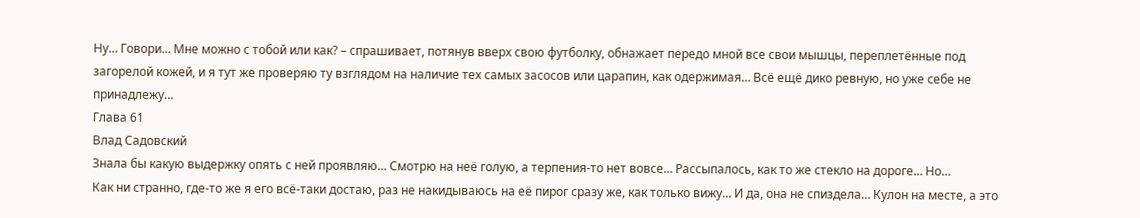Ну… Говори… Мне можно с тобой или как? – спрашивает, потянув вверх свою футболку, обнажает передо мной все свои мышцы, переплетённые под загорелой кожей, и я тут же проверяю ту взглядом на наличие тех самых засосов или царапин, как одержимая… Всё ещё дико ревную, но уже себе не принадлежу…
Глава 61
Влад Садовский
Знала бы какую выдержку опять с ней проявляю… Смотрю на неё голую, а терпения-то нет вовсе… Рассыпалось, как то же стекло на дороге… Но…
Как ни странно, где-то же я его всё-таки достаю, раз не накидываюсь на её пирог сразу же, как только вижу… И да, она не спиздела… Кулон на месте, а это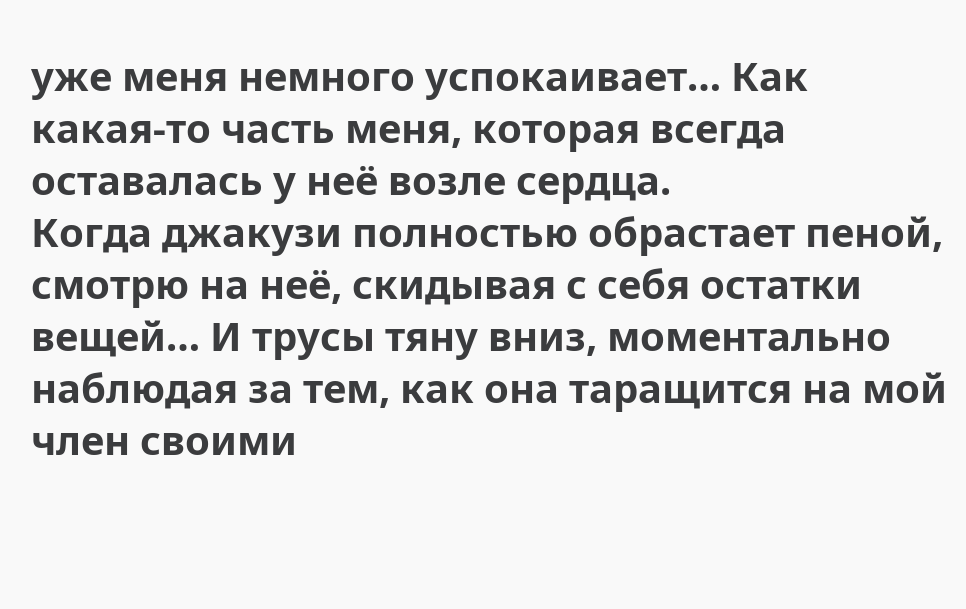уже меня немного успокаивает… Как какая-то часть меня, которая всегда оставалась у неё возле сердца.
Когда джакузи полностью обрастает пеной, смотрю на неё, скидывая с себя остатки вещей… И трусы тяну вниз, моментально наблюдая за тем, как она таращится на мой член своими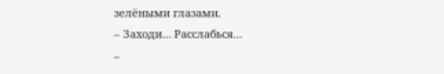зелёными глазами.
– Заходи… Расслабься…
–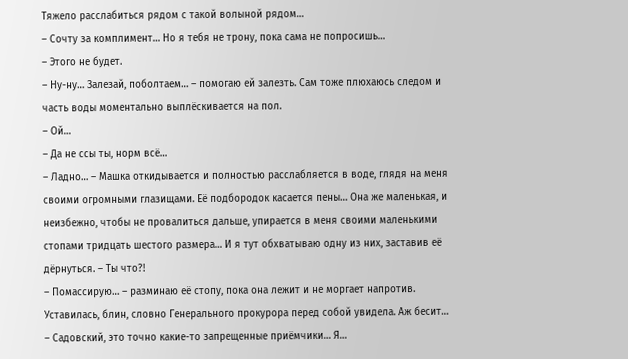Тяжело расслабиться рядом с такой волыной рядом…
– Сочту за комплимент… Но я тебя не трону, пока сама не попросишь…
– Этого не будет.
– Ну-ну… Залезай, поболтаем… – помогаю ей залезть. Сам тоже плюхаюсь следом и часть воды моментально выплёскивается на пол.
– Ой…
– Да не ссы ты, норм всё…
– Ладно… – Машка откидывается и полностью расслабляется в воде, глядя на меня своими огромными глазищами. Её подбородок касается пены… Она же маленькая, и неизбежно, чтобы не провалиться дальше, упирается в меня своими маленькими стопами тридцать шестого размера… И я тут обхватываю одну из них, заставив её дёрнуться. – Ты что?!
– Помассирую… – разминаю её стопу, пока она лежит и не моргает напротив. Уставилась, блин, словно Генерального прокурора перед собой увидела. Аж бесит…
– Садовский, это точно какие-то запрещенные приёмчики… Я…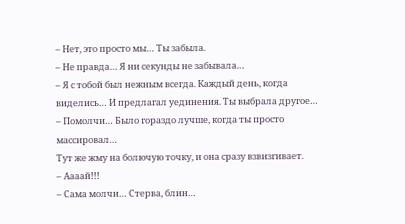– Нет, это просто мы… Ты забыла.
– Не правда… Я ни секунды не забывала…
– Я с тобой был нежным всегда. Каждый день, когда виделись… И предлагал уединения. Ты выбрала другое…
– Помолчи… Было гораздо лучше, когда ты просто массировал…
Тут же жму на болючую точку, и она сразу взвизгивает.
– Аааай!!!
– Сама молчи… Стерва, блин…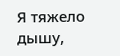Я тяжело дышу,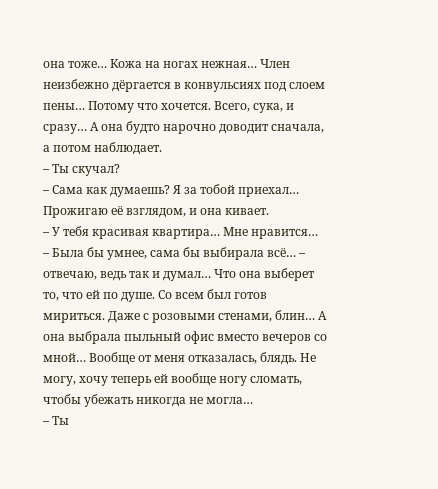она тоже… Кожа на ногах нежная… Член неизбежно дёргается в конвульсиях под слоем пены… Потому что хочется. Всего, сука, и сразу… А она будто нарочно доводит сначала, а потом наблюдает.
– Ты скучал?
– Сама как думаешь? Я за тобой приехал…
Прожигаю её взглядом, и она кивает.
– У тебя красивая квартира… Мне нравится…
– Была бы умнее, сама бы выбирала всё… – отвечаю, ведь так и думал… Что она выберет то, что ей по душе. Со всем был готов мириться. Даже с розовыми стенами, блин… А она выбрала пыльный офис вместо вечеров со мной… Вообще от меня отказалась, блядь. Не могу, хочу теперь ей вообще ногу сломать, чтобы убежать никогда не могла…
– Ты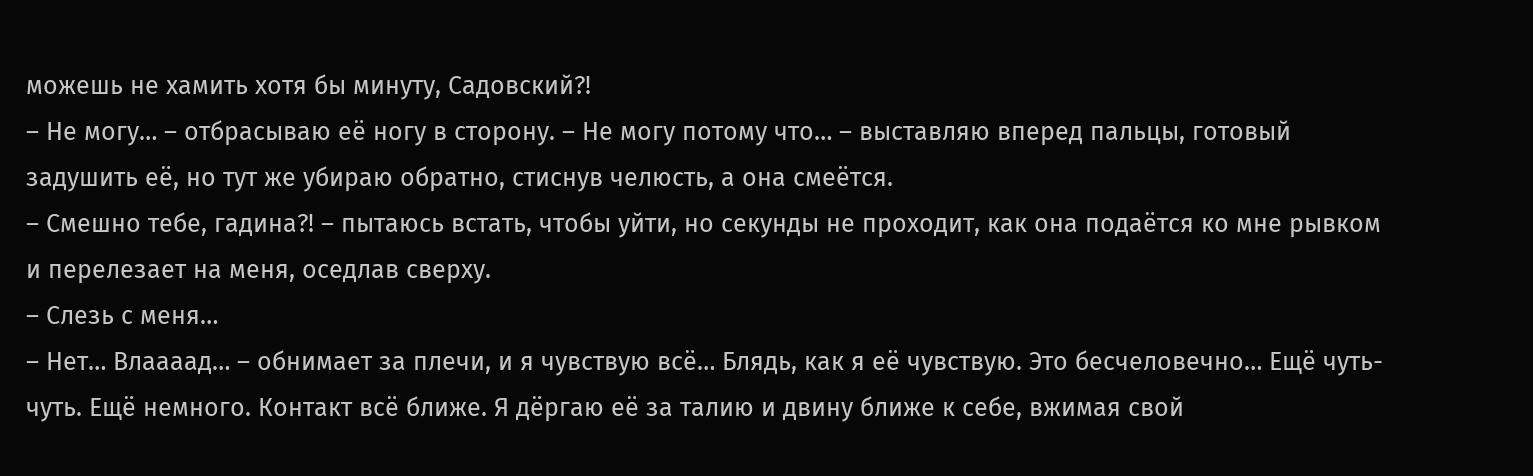можешь не хамить хотя бы минуту, Садовский?!
– Не могу… – отбрасываю её ногу в сторону. – Не могу потому что… – выставляю вперед пальцы, готовый задушить её, но тут же убираю обратно, стиснув челюсть, а она смеётся.
– Смешно тебе, гадина?! – пытаюсь встать, чтобы уйти, но секунды не проходит, как она подаётся ко мне рывком и перелезает на меня, оседлав сверху.
– Слезь с меня…
– Нет… Влаааад… – обнимает за плечи, и я чувствую всё… Блядь, как я её чувствую. Это бесчеловечно… Ещё чуть-чуть. Ещё немного. Контакт всё ближе. Я дёргаю её за талию и двину ближе к себе, вжимая свой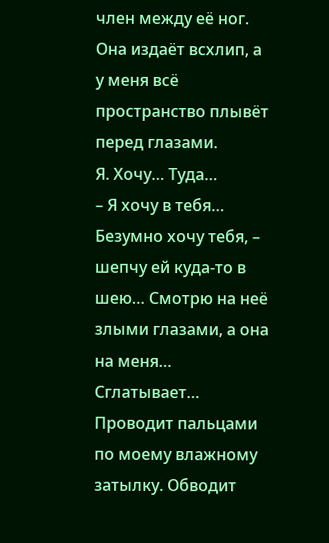член между её ног. Она издаёт всхлип, а у меня всё пространство плывёт перед глазами.
Я. Хочу… Туда…
– Я хочу в тебя… Безумно хочу тебя, – шепчу ей куда-то в шею… Смотрю на неё злыми глазами, а она на меня… Сглатывает… Проводит пальцами по моему влажному затылку. Обводит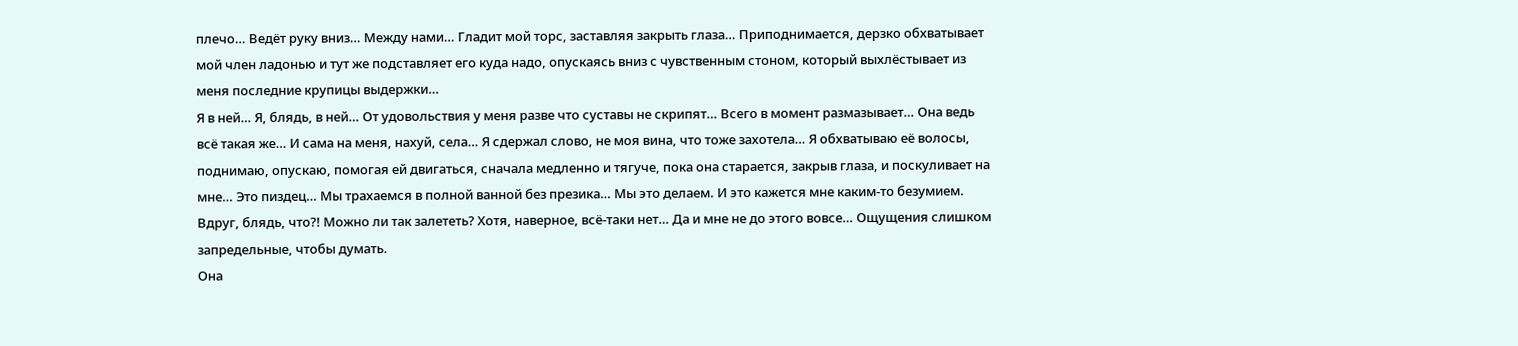плечо… Ведёт руку вниз… Между нами… Гладит мой торс, заставляя закрыть глаза… Приподнимается, дерзко обхватывает мой член ладонью и тут же подставляет его куда надо, опускаясь вниз с чувственным стоном, который выхлёстывает из меня последние крупицы выдержки…
Я в ней… Я, блядь, в ней… От удовольствия у меня разве что суставы не скрипят… Всего в момент размазывает… Она ведь всё такая же… И сама на меня, нахуй, села… Я сдержал слово, не моя вина, что тоже захотела… Я обхватываю её волосы, поднимаю, опускаю, помогая ей двигаться, сначала медленно и тягуче, пока она старается, закрыв глаза, и поскуливает на мне… Это пиздец… Мы трахаемся в полной ванной без презика… Мы это делаем. И это кажется мне каким-то безумием. Вдруг, блядь, что?! Можно ли так залететь? Хотя, наверное, всё-таки нет… Да и мне не до этого вовсе… Ощущения слишком запредельные, чтобы думать.
Она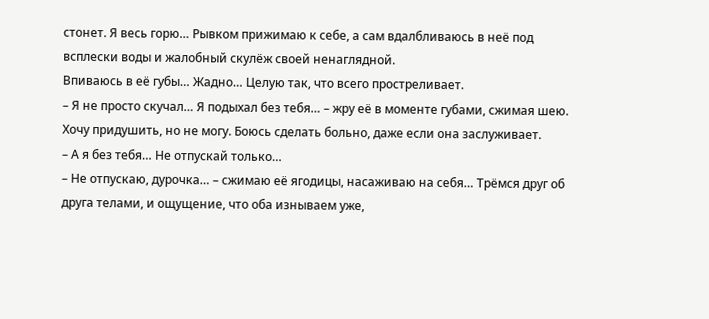стонет. Я весь горю… Рывком прижимаю к себе, а сам вдалбливаюсь в неё под всплески воды и жалобный скулёж своей ненаглядной.
Впиваюсь в её губы… Жадно… Целую так, что всего простреливает.
– Я не просто скучал… Я подыхал без тебя… – жру её в моменте губами, сжимая шею. Хочу придушить, но не могу. Боюсь сделать больно, даже если она заслуживает.
– А я без тебя… Не отпускай только…
– Не отпускаю, дурочка… – сжимаю её ягодицы, насаживаю на себя… Трёмся друг об друга телами, и ощущение, что оба изнываем уже,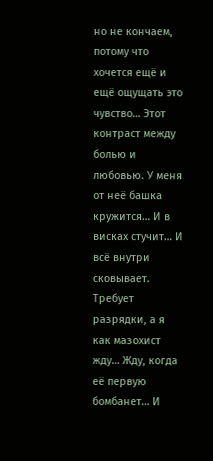но не кончаем, потому что хочется ещё и ещё ощущать это чувство… Этот контраст между болью и любовью. У меня от неё башка кружится… И в висках стучит… И всё внутри сковывает. Требует разрядки, а я как мазохист жду… Жду, когда её первую бомбанет… И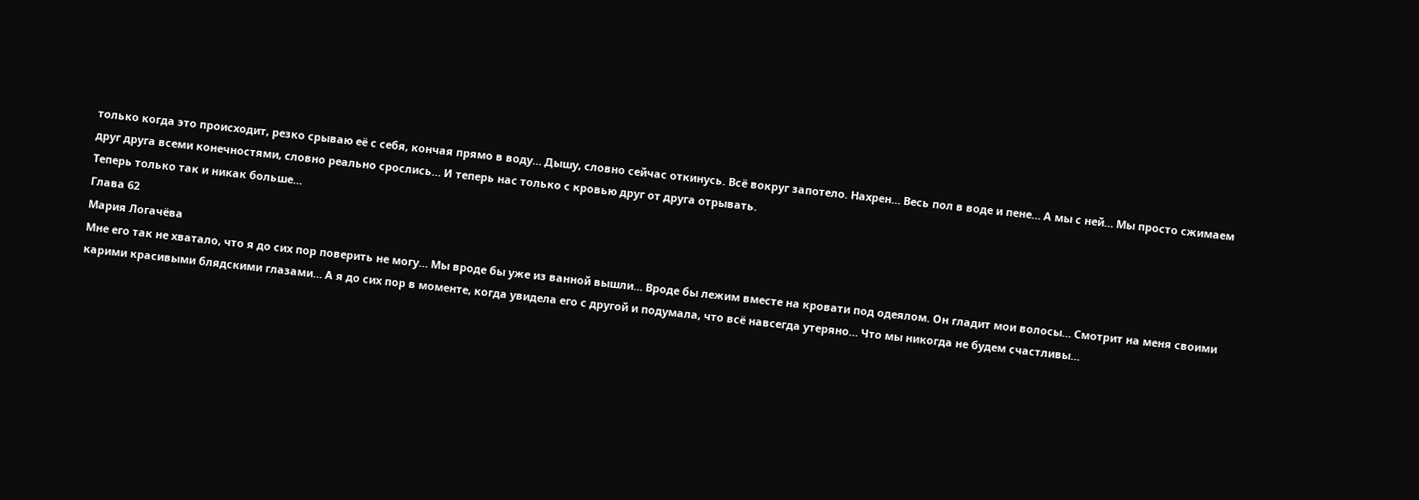только когда это происходит, резко срываю её с себя, кончая прямо в воду… Дышу, словно сейчас откинусь. Всё вокруг запотело. Нахрен… Весь пол в воде и пене… А мы с ней… Мы просто сжимаем друг друга всеми конечностями, словно реально срослись… И теперь нас только с кровью друг от друга отрывать.
Теперь только так и никак больше…
Глава 62
Мария Логачёва
Мне его так не хватало, что я до сих пор поверить не могу… Мы вроде бы уже из ванной вышли… Вроде бы лежим вместе на кровати под одеялом. Он гладит мои волосы… Смотрит на меня своими карими красивыми блядскими глазами… А я до сих пор в моменте, когда увидела его с другой и подумала, что всё навсегда утеряно… Что мы никогда не будем счастливы…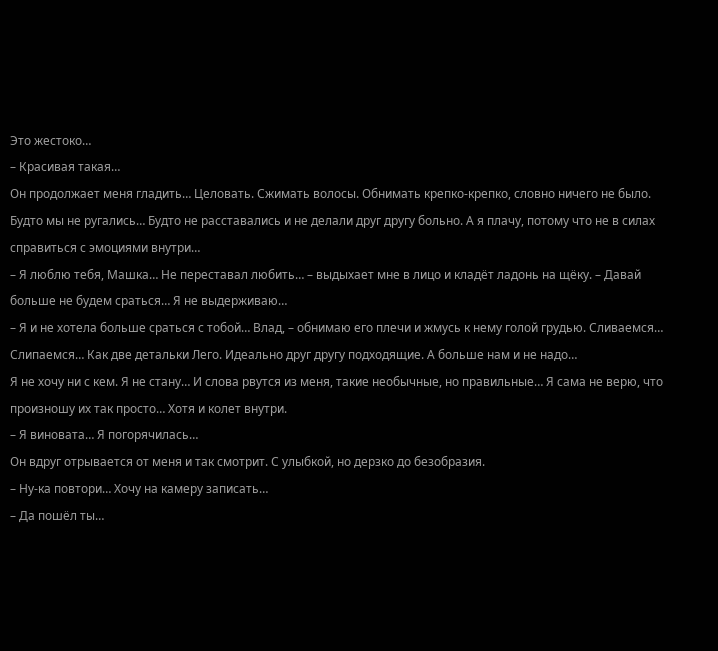Это жестоко…
– Красивая такая…
Он продолжает меня гладить… Целовать. Сжимать волосы. Обнимать крепко-крепко, словно ничего не было. Будто мы не ругались… Будто не расставались и не делали друг другу больно. А я плачу, потому что не в силах справиться с эмоциями внутри…
– Я люблю тебя, Машка… Не переставал любить… – выдыхает мне в лицо и кладёт ладонь на щёку. – Давай больше не будем сраться… Я не выдерживаю…
– Я и не хотела больше сраться с тобой… Влад, – обнимаю его плечи и жмусь к нему голой грудью. Сливаемся… Слипаемся… Как две детальки Лего. Идеально друг другу подходящие. А больше нам и не надо…
Я не хочу ни с кем. Я не стану… И слова рвутся из меня, такие необычные, но правильные… Я сама не верю, что произношу их так просто… Хотя и колет внутри.
– Я виновата… Я погорячилась…
Он вдруг отрывается от меня и так смотрит. С улыбкой, но дерзко до безобразия.
– Ну-ка повтори… Хочу на камеру записать…
– Да пошёл ты…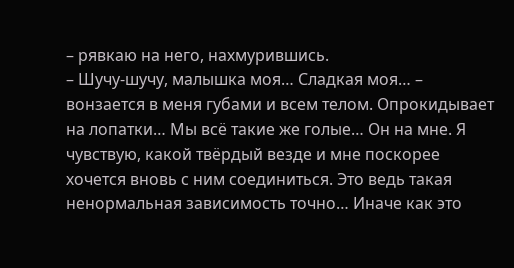– рявкаю на него, нахмурившись.
– Шучу-шучу, малышка моя… Сладкая моя… – вонзается в меня губами и всем телом. Опрокидывает на лопатки… Мы всё такие же голые… Он на мне. Я чувствую, какой твёрдый везде и мне поскорее хочется вновь с ним соединиться. Это ведь такая ненормальная зависимость точно… Иначе как это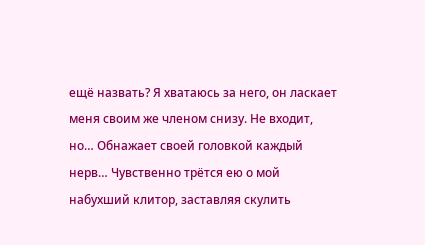ещё назвать? Я хватаюсь за него, он ласкает меня своим же членом снизу. Не входит, но… Обнажает своей головкой каждый нерв… Чувственно трётся ею о мой набухший клитор, заставляя скулить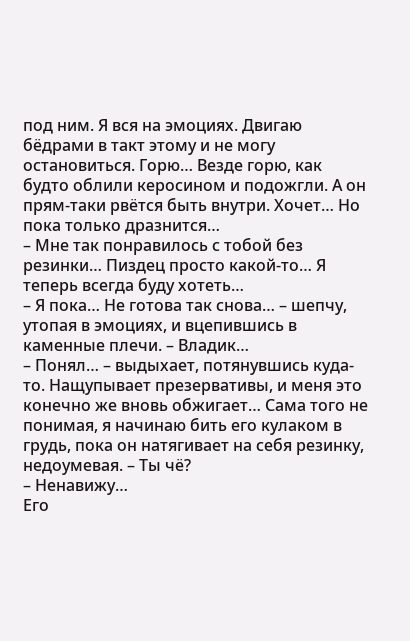под ним. Я вся на эмоциях. Двигаю бёдрами в такт этому и не могу остановиться. Горю… Везде горю, как будто облили керосином и подожгли. А он прям-таки рвётся быть внутри. Хочет… Но пока только дразнится…
– Мне так понравилось с тобой без резинки… Пиздец просто какой-то… Я теперь всегда буду хотеть…
– Я пока… Не готова так снова… – шепчу, утопая в эмоциях, и вцепившись в каменные плечи. – Владик…
– Понял… – выдыхает, потянувшись куда-то. Нащупывает презервативы, и меня это конечно же вновь обжигает… Сама того не понимая, я начинаю бить его кулаком в грудь, пока он натягивает на себя резинку, недоумевая. – Ты чё?
– Ненавижу…
Его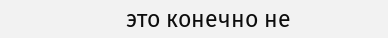это конечно не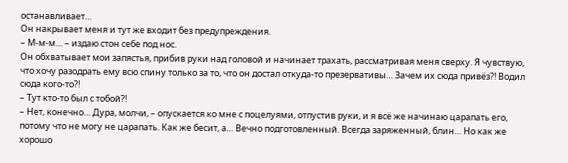останавливает…
Он накрывает меня и тут же входит без предупреждения.
– М-м-м… – издаю стон себе под нос.
Он обхватывает мои запястья, прибив руки над головой и начинает трахать, рассматривая меня сверху. Я чувствую, что хочу разодрать ему всю спину только за то, что он достал откуда-то презервативы… Зачем их сюда привёз?! Водил сюда кого-то?!
– Тут кто-то был с тобой?!
– Нет, конечно… Дура, молчи, – опускается ко мне с поцелуями, отпустив руки, и я всё же начинаю царапать его, потому что не могу не царапать. Как же бесит, а… Вечно подготовленный. Всегда заряженный, блин… Но как же хорошо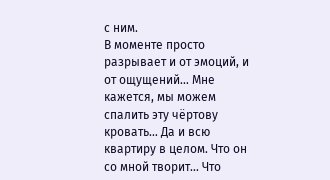с ним.
В моменте просто разрывает и от эмоций, и от ощущений… Мне кажется, мы можем спалить эту чёртову кровать… Да и всю квартиру в целом. Что он со мной творит… Что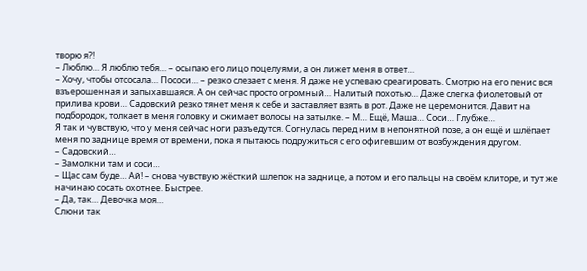творю я?!
– Люблю… Я люблю тебя… – осыпаю его лицо поцелуями, а он лижет меня в ответ…
– Хочу, чтобы отсосала… Пососи… – резко слезает с меня. Я даже не успеваю среагировать. Смотрю на его пенис вся взъерошенная и запыхавшаяся. А он сейчас просто огромный… Налитый похотью… Даже слегка фиолетовый от прилива крови… Садовский резко тянет меня к себе и заставляет взять в рот. Даже не церемонится. Давит на подбородок, толкает в меня головку и сжимает волосы на затылке. – М… Ещё, Маша… Соси… Глубже…
Я так и чувствую, что у меня сейчас ноги разъедутся. Согнулась перед ним в непонятной позе, а он ещё и шлёпает меня по заднице время от времени, пока я пытаюсь подружиться с его офигевшим от возбуждения другом.
– Садовский…
– Замолкни там и соси…
– Щас сам буде… Ай! – снова чувствую жёсткий шлепок на заднице, а потом и его пальцы на своём клиторе, и тут же начинаю сосать охотнее. Быстрее.
– Да, так… Девочка моя…
Слюни так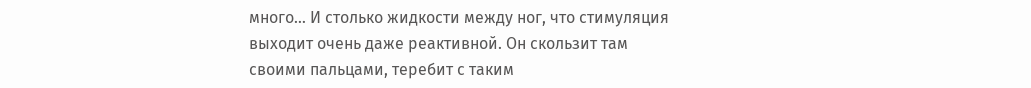много… И столько жидкости между ног, что стимуляция выходит очень даже реактивной. Он скользит там своими пальцами, теребит с таким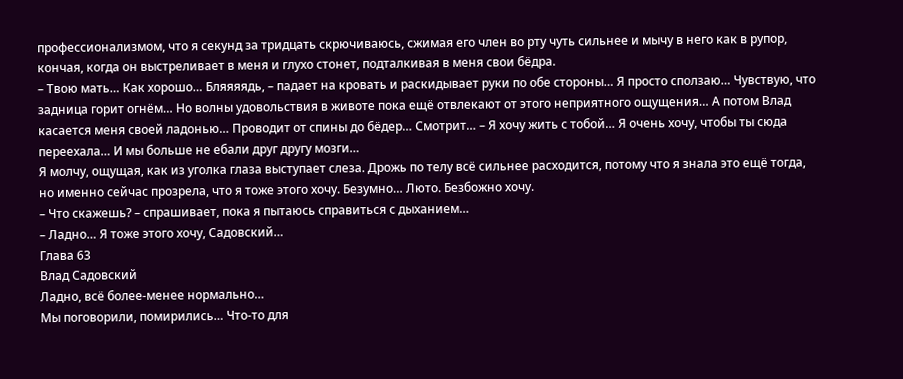профессионализмом, что я секунд за тридцать скрючиваюсь, сжимая его член во рту чуть сильнее и мычу в него как в рупор, кончая, когда он выстреливает в меня и глухо стонет, подталкивая в меня свои бёдра.
– Твою мать… Как хорошо… Бляяяядь, – падает на кровать и раскидывает руки по обе стороны… Я просто сползаю… Чувствую, что задница горит огнём… Но волны удовольствия в животе пока ещё отвлекают от этого неприятного ощущения… А потом Влад касается меня своей ладонью… Проводит от спины до бёдер… Смотрит… – Я хочу жить с тобой… Я очень хочу, чтобы ты сюда переехала… И мы больше не ебали друг другу мозги…
Я молчу, ощущая, как из уголка глаза выступает слеза. Дрожь по телу всё сильнее расходится, потому что я знала это ещё тогда, но именно сейчас прозрела, что я тоже этого хочу. Безумно… Люто. Безбожно хочу.
– Что скажешь? – спрашивает, пока я пытаюсь справиться с дыханием…
– Ладно… Я тоже этого хочу, Садовский…
Глава 63
Влад Садовский
Ладно, всё более-менее нормально…
Мы поговорили, помирились… Что-то для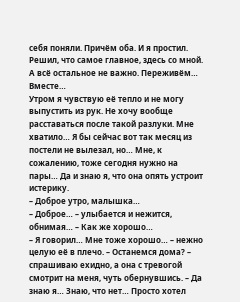себя поняли. Причём оба. И я простил. Решил, что самое главное, здесь со мной. А всё остальное не важно. Переживём… Вместе…
Утром я чувствую её тепло и не могу выпустить из рук. Не хочу вообще расставаться после такой разлуки. Мне хватило… Я бы сейчас вот так месяц из постели не вылезал, но… Мне, к сожалению, тоже сегодня нужно на пары… Да и знаю я, что она опять устроит истерику.
– Доброе утро, малышка…
– Доброе… – улыбается и нежится, обнимая… – Как же хорошо…
– Я говорил… Мне тоже хорошо… – нежно целую её в плечо. – Останемся дома? – спрашиваю ехидно, а она с тревогой смотрит на меня, чуть обернувшись. – Да знаю я… Знаю, что нет… Просто хотел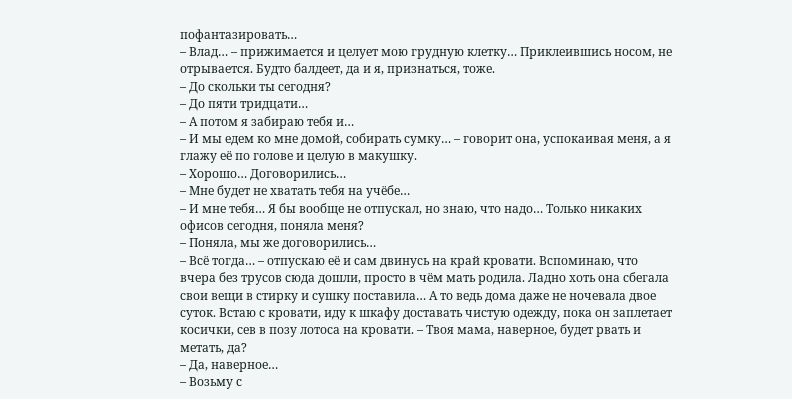пофантазировать…
– Влад… – прижимается и целует мою грудную клетку… Приклеившись носом, не отрывается. Будто балдеет, да и я, признаться, тоже.
– До скольки ты сегодня?
– До пяти тридцати…
– А потом я забираю тебя и…
– И мы едем ко мне домой, собирать сумку… – говорит она, успокаивая меня, а я глажу её по голове и целую в макушку.
– Хорошо… Договорились…
– Мне будет не хватать тебя на учёбе…
– И мне тебя… Я бы вообще не отпускал, но знаю, что надо… Только никаких офисов сегодня, поняла меня?
– Поняла, мы же договорились…
– Всё тогда… – отпускаю её и сам двинусь на край кровати. Вспоминаю, что вчера без трусов сюда дошли, просто в чём мать родила. Ладно хоть она сбегала свои вещи в стирку и сушку поставила… А то ведь дома даже не ночевала двое суток. Встаю с кровати, иду к шкафу доставать чистую одежду, пока он заплетает косички, сев в позу лотоса на кровати. – Твоя мама, наверное, будет рвать и метать, да?
– Да, наверное…
– Возьму с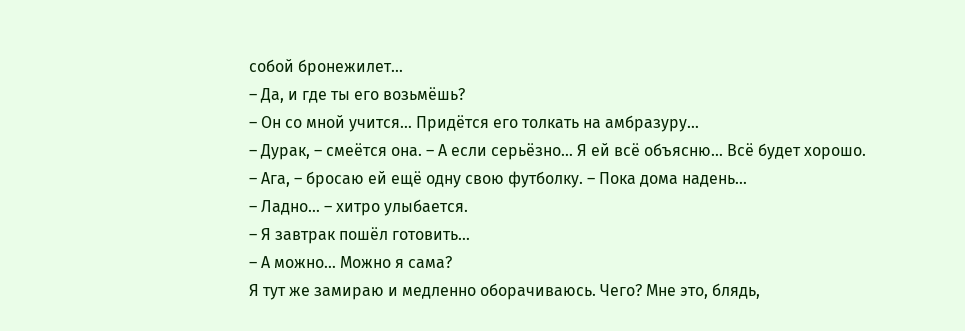собой бронежилет…
– Да, и где ты его возьмёшь?
– Он со мной учится… Придётся его толкать на амбразуру…
– Дурак, – смеётся она. – А если серьёзно… Я ей всё объясню… Всё будет хорошо.
– Ага, – бросаю ей ещё одну свою футболку. – Пока дома надень…
– Ладно… – хитро улыбается.
– Я завтрак пошёл готовить…
– А можно… Можно я сама?
Я тут же замираю и медленно оборачиваюсь. Чего? Мне это, блядь,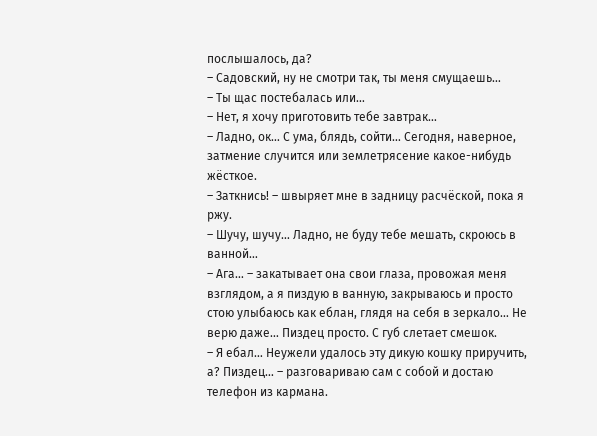послышалось, да?
– Садовский, ну не смотри так, ты меня смущаешь…
– Ты щас постебалась или…
– Нет, я хочу приготовить тебе завтрак…
– Ладно, ок… С ума, блядь, сойти… Сегодня, наверное, затмение случится или землетрясение какое-нибудь жёсткое.
– Заткнись! – швыряет мне в задницу расчёской, пока я ржу.
– Шучу, шучу… Ладно, не буду тебе мешать, скроюсь в ванной…
– Ага… – закатывает она свои глаза, провожая меня взглядом, а я пиздую в ванную, закрываюсь и просто стою улыбаюсь как еблан, глядя на себя в зеркало… Не верю даже… Пиздец просто. С губ слетает смешок.
– Я ебал… Неужели удалось эту дикую кошку приручить, а? Пиздец… – разговариваю сам с собой и достаю телефон из кармана.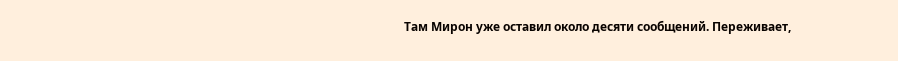Там Мирон уже оставил около десяти сообщений. Переживает,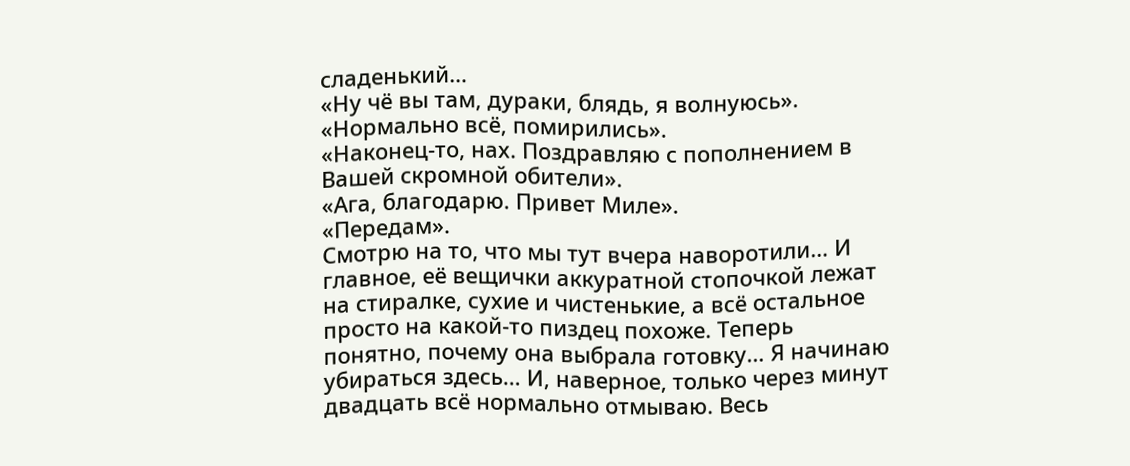сладенький…
«Ну чё вы там, дураки, блядь, я волнуюсь».
«Нормально всё, помирились».
«Наконец-то, нах. Поздравляю с пополнением в Вашей скромной обители».
«Ага, благодарю. Привет Миле».
«Передам».
Смотрю на то, что мы тут вчера наворотили… И главное, её вещички аккуратной стопочкой лежат на стиралке, сухие и чистенькие, а всё остальное просто на какой-то пиздец похоже. Теперь понятно, почему она выбрала готовку… Я начинаю убираться здесь… И, наверное, только через минут двадцать всё нормально отмываю. Весь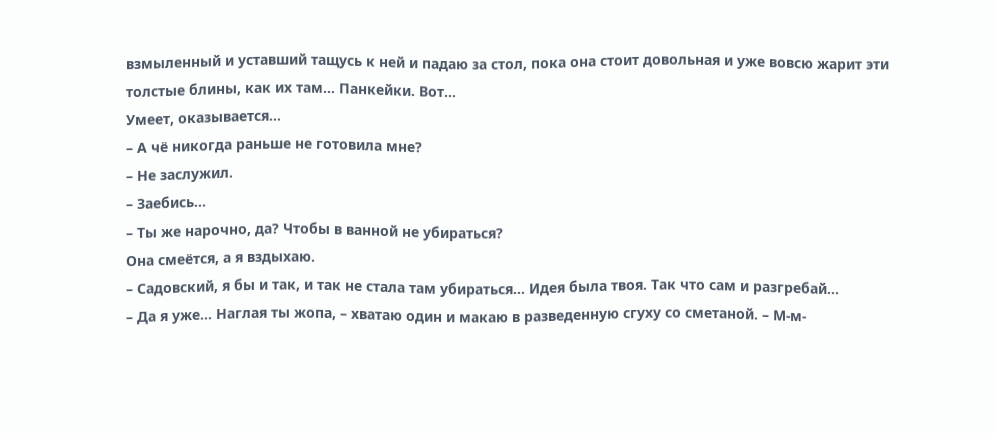взмыленный и уставший тащусь к ней и падаю за стол, пока она стоит довольная и уже вовсю жарит эти толстые блины, как их там… Панкейки. Вот…
Умеет, оказывается…
– А чё никогда раньше не готовила мне?
– Не заслужил.
– Заебись…
– Ты же нарочно, да? Чтобы в ванной не убираться?
Она смеётся, а я вздыхаю.
– Садовский, я бы и так, и так не стала там убираться… Идея была твоя. Так что сам и разгребай…
– Да я уже… Наглая ты жопа, – хватаю один и макаю в разведенную сгуху со сметаной. – М-м-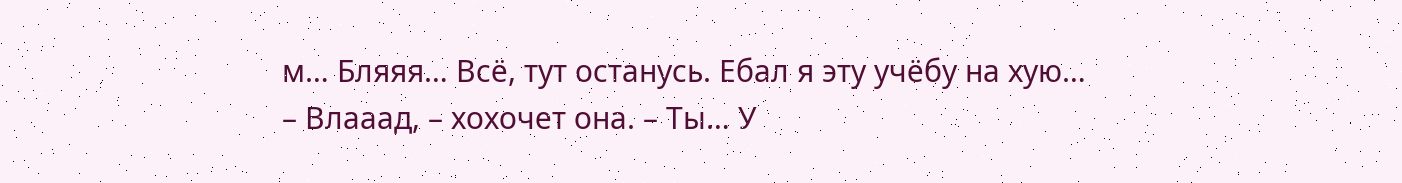м… Бляяя… Всё, тут останусь. Ебал я эту учёбу на хую…
– Влааад, – хохочет она. – Ты… У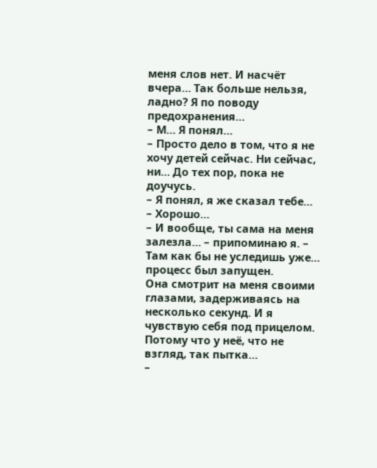меня слов нет. И насчёт вчера… Так больше нельзя, ладно? Я по поводу предохранения…
– М… Я понял…
– Просто дело в том, что я не хочу детей сейчас. Ни сейчас, ни… До тех пор, пока не доучусь.
– Я понял, я же сказал тебе…
– Хорошо…
– И вообще, ты сама на меня залезла… – припоминаю я. – Там как бы не уследишь уже… процесс был запущен.
Она смотрит на меня своими глазами, задерживаясь на несколько секунд. И я чувствую себя под прицелом. Потому что у неё, что не взгляд, так пытка…
–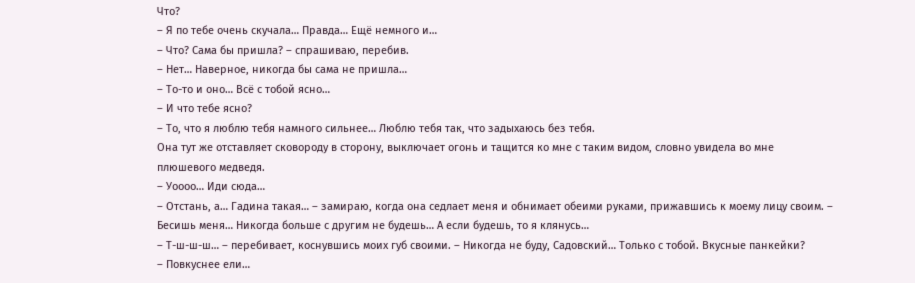Что?
– Я по тебе очень скучала… Правда… Ещё немного и…
– Что? Сама бы пришла? – спрашиваю, перебив.
– Нет… Наверное, никогда бы сама не пришла…
– То-то и оно… Всё с тобой ясно…
– И что тебе ясно?
– То, что я люблю тебя намного сильнее… Люблю тебя так, что задыхаюсь без тебя.
Она тут же отставляет сковороду в сторону, выключает огонь и тащится ко мне с таким видом, словно увидела во мне плюшевого медведя.
– Уоооо… Иди сюда…
– Отстань, а… Гадина такая… – замираю, когда она седлает меня и обнимает обеими руками, прижавшись к моему лицу своим. – Бесишь меня… Никогда больше с другим не будешь… А если будешь, то я клянусь…
– Т-ш-ш-ш… – перебивает, коснувшись моих губ своими. – Никогда не буду, Садовский… Только с тобой. Вкусные панкейки?
– Повкуснее ели…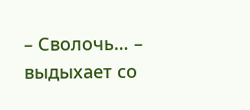– Сволочь… – выдыхает со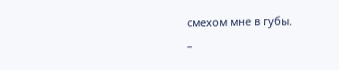смехом мне в губы.
–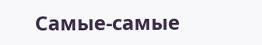Самые-самые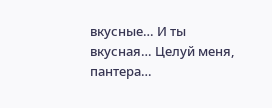вкусные… И ты вкусная… Целуй меня, пантера…